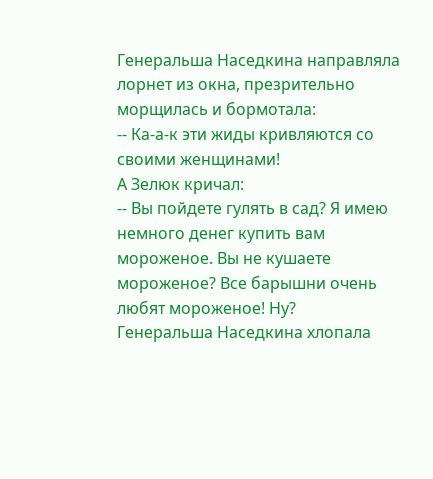Генеральша Наседкина направляла лорнет из окна, презрительно морщилась и бормотала:
-- Ка-а-к эти жиды кривляются со своими женщинами!
А Зелюк кричал:
-- Вы пойдете гулять в сад? Я имею немного денег купить вам мороженое. Вы не кушаете мороженое? Все барышни очень любят мороженое! Ну?
Генеральша Наседкина хлопала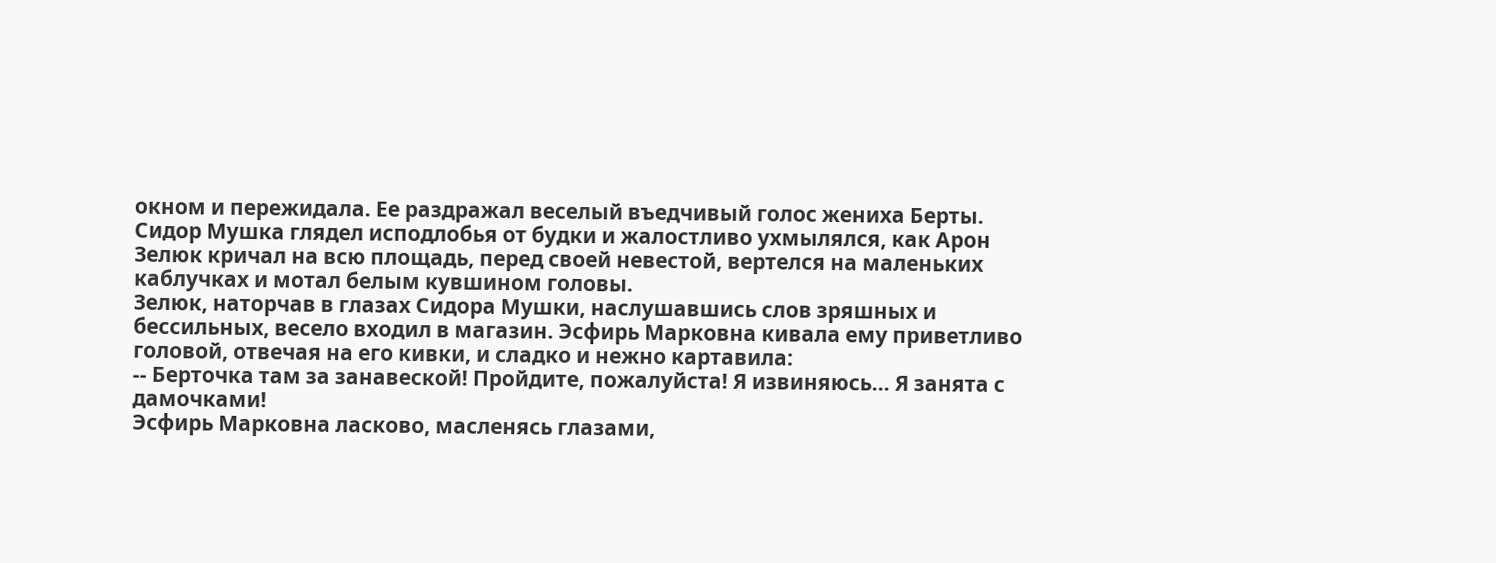окном и пережидала. Ее раздражал веселый въедчивый голос жениха Берты.
Сидор Мушка глядел исподлобья от будки и жалостливо ухмылялся, как Арон Зелюк кричал на всю площадь, перед своей невестой, вертелся на маленьких каблучках и мотал белым кувшином головы.
Зелюк, наторчав в глазах Сидора Мушки, наслушавшись слов зряшных и бессильных, весело входил в магазин. Эсфирь Марковна кивала ему приветливо головой, отвечая на его кивки, и сладко и нежно картавила:
-- Берточка там за занавеской! Пройдите, пожалуйста! Я извиняюсь... Я занята с дамочками!
Эсфирь Марковна ласково, масленясь глазами,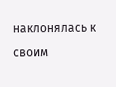наклонялась к своим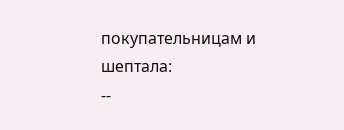покупательницам и шептала:
--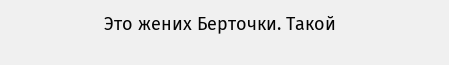Это жених Берточки. Такой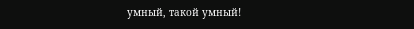умный, такой умный!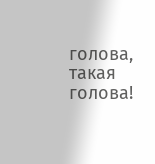голова, такая голова!